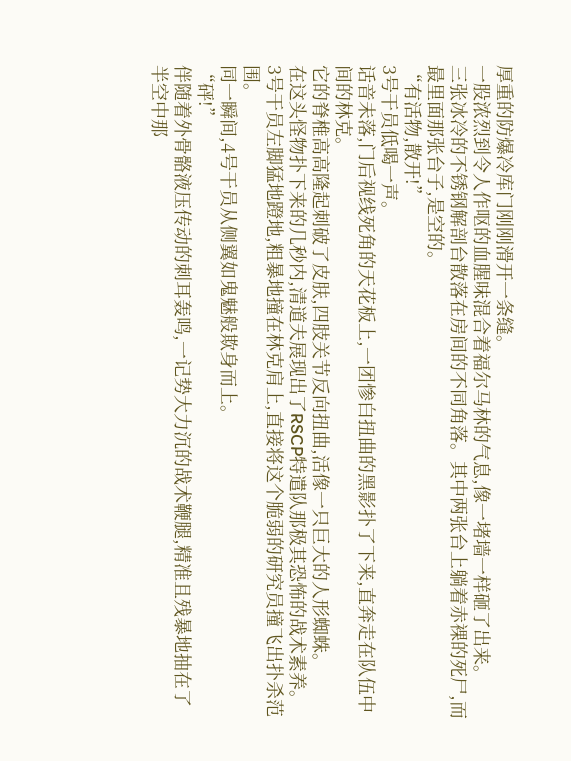厚重的防爆冷库门刚刚滑开一条缝。
一股浓烈到令人作呕的血腥味混合着福尔马林的气息,像一堵墙一样砸了出来。
三张冰冷的不锈钢解剖台散落在房间的不同角落。其中两张台上躺着赤裸的死尸,而最里面那张台子,是空的。
“有活物,散开!”
3号干员低喝一声。
话音未落,门后视线死角的天花板上,一团惨白扭曲的黑影扑了下来,直奔走在队伍中间的林克。
它的脊椎高高隆起刺破了皮肤,四肢关节反向扭曲,活像一只巨大的人形蜘蛛。
在这头怪物扑下来的几秒内,清道夫展现出了RSCP特遣队那极其恐怖的战术素养。
3号干员左脚猛地蹬地,粗暴地撞在林克肩上,直接将这个脆弱的研究员撞飞出扑杀范围。
同一瞬间,4号干员从侧翼如鬼魅般欺身而上。
“砰!”
伴随着外骨骼液压传动的刺耳轰鸣,一记势大力沉的战术鞭腿,精准且残暴地抽在了半空中那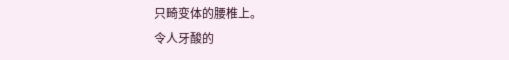只畸变体的腰椎上。
令人牙酸的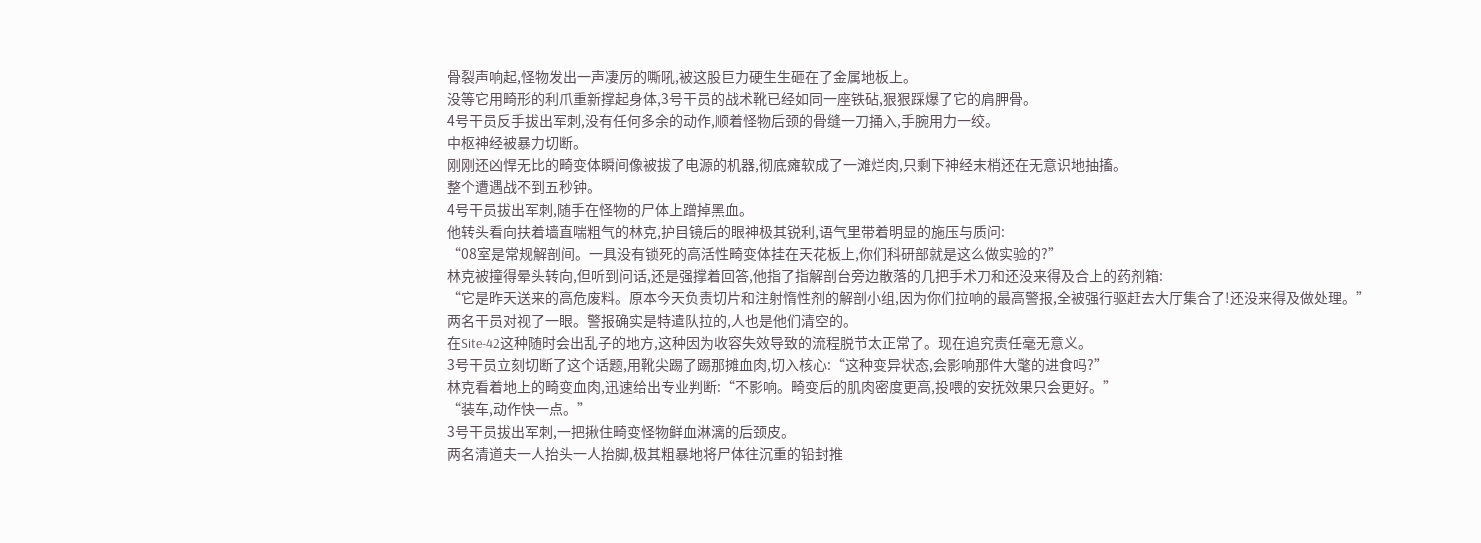骨裂声响起,怪物发出一声凄厉的嘶吼,被这股巨力硬生生砸在了金属地板上。
没等它用畸形的利爪重新撑起身体,3号干员的战术靴已经如同一座铁砧,狠狠踩爆了它的肩胛骨。
4号干员反手拔出军刺,没有任何多余的动作,顺着怪物后颈的骨缝一刀捅入,手腕用力一绞。
中枢神经被暴力切断。
刚刚还凶悍无比的畸变体瞬间像被拔了电源的机器,彻底瘫软成了一滩烂肉,只剩下神经末梢还在无意识地抽搐。
整个遭遇战不到五秒钟。
4号干员拔出军刺,随手在怪物的尸体上蹭掉黑血。
他转头看向扶着墙直喘粗气的林克,护目镜后的眼神极其锐利,语气里带着明显的施压与质问:
“08室是常规解剖间。一具没有锁死的高活性畸变体挂在天花板上,你们科研部就是这么做实验的?”
林克被撞得晕头转向,但听到问话,还是强撑着回答,他指了指解剖台旁边散落的几把手术刀和还没来得及合上的药剂箱:
“它是昨天送来的高危废料。原本今天负责切片和注射惰性剂的解剖小组,因为你们拉响的最高警报,全被强行驱赶去大厅集合了!还没来得及做处理。”
两名干员对视了一眼。警报确实是特遣队拉的,人也是他们清空的。
在Site-42这种随时会出乱子的地方,这种因为收容失效导致的流程脱节太正常了。现在追究责任毫无意义。
3号干员立刻切断了这个话题,用靴尖踢了踢那摊血肉,切入核心:“这种变异状态,会影响那件大氅的进食吗?”
林克看着地上的畸变血肉,迅速给出专业判断:“不影响。畸变后的肌肉密度更高,投喂的安抚效果只会更好。”
“装车,动作快一点。”
3号干员拔出军刺,一把揪住畸变怪物鲜血淋漓的后颈皮。
两名清道夫一人抬头一人抬脚,极其粗暴地将尸体往沉重的铅封推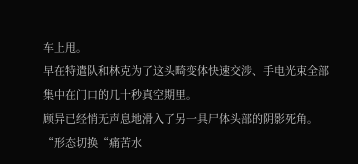车上甩。
早在特遣队和林克为了这头畸变体快速交涉、手电光束全部集中在门口的几十秒真空期里。
顾异已经悄无声息地滑入了另一具尸体头部的阴影死角。
“形态切换“痛苦水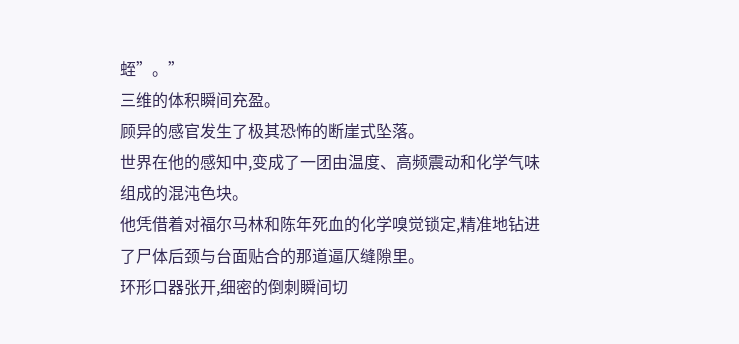蛭”。”
三维的体积瞬间充盈。
顾异的感官发生了极其恐怖的断崖式坠落。
世界在他的感知中,变成了一团由温度、高频震动和化学气味组成的混沌色块。
他凭借着对福尔马林和陈年死血的化学嗅觉锁定,精准地钻进了尸体后颈与台面贴合的那道逼仄缝隙里。
环形口器张开,细密的倒刺瞬间切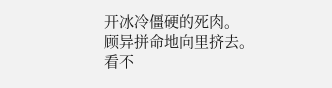开冰冷僵硬的死肉。
顾异拼命地向里挤去。
看不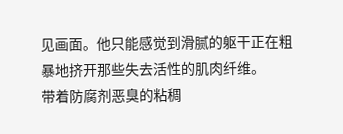见画面。他只能感觉到滑腻的躯干正在粗暴地挤开那些失去活性的肌肉纤维。
带着防腐剂恶臭的粘稠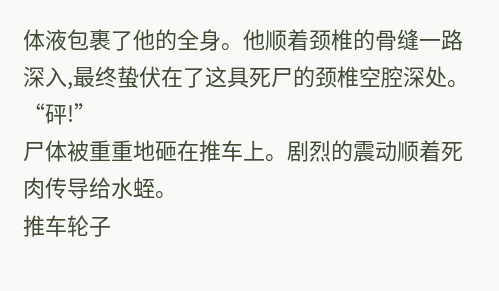体液包裹了他的全身。他顺着颈椎的骨缝一路深入,最终蛰伏在了这具死尸的颈椎空腔深处。
“砰!”
尸体被重重地砸在推车上。剧烈的震动顺着死肉传导给水蛭。
推车轮子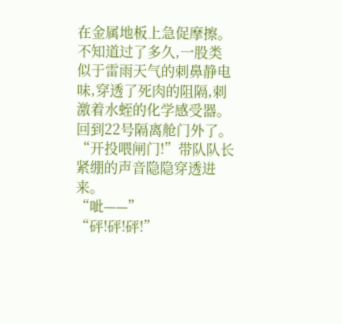在金属地板上急促摩擦。
不知道过了多久,一股类似于雷雨天气的刺鼻静电味,穿透了死肉的阻隔,刺激着水蛭的化学感受器。
回到22号隔离舱门外了。
“开投喂闸门!”带队队长紧绷的声音隐隐穿透进来。
“呲——”
“砰!砰!砰!”